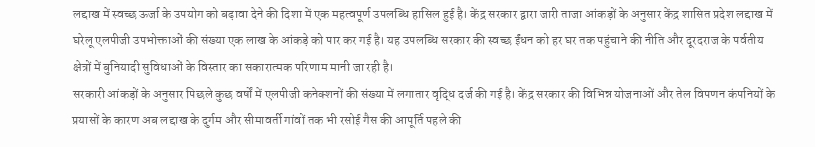लद्दाख में स्वच्छ ऊर्जा के उपयोग को बढ़ावा देने की दिशा में एक महत्वपूर्ण उपलब्धि हासिल हुई है। केंद्र सरकार द्वारा जारी ताजा आंकड़ों के अनुसार केंद्र शासित प्रदेश लद्दाख में घरेलू एलपीजी उपभोक्ताओं की संख्या एक लाख के आंकड़े को पार कर गई है। यह उपलब्धि सरकार की स्वच्छ ईंधन को हर घर तक पहुंचाने की नीति और दूरदराज के पर्वतीय क्षेत्रों में बुनियादी सुविधाओं के विस्तार का सकारात्मक परिणाम मानी जा रही है।
सरकारी आंकड़ों के अनुसार पिछले कुछ वर्षों में एलपीजी कनेक्शनों की संख्या में लगातार वृद्धि दर्ज की गई है। केंद्र सरकार की विभिन्न योजनाओं और तेल विपणन कंपनियों के प्रयासों के कारण अब लद्दाख के दुर्गम और सीमावर्ती गांवों तक भी रसोई गैस की आपूर्ति पहले की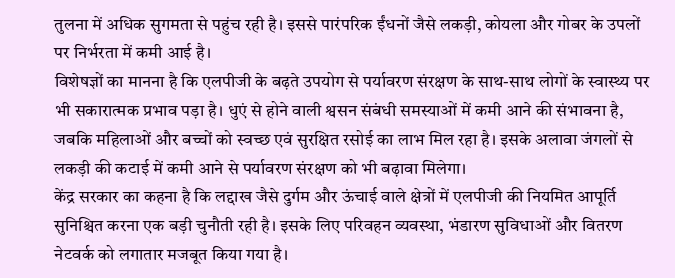तुलना में अधिक सुगमता से पहुंच रही है। इससे पारंपरिक ईंधनों जैसे लकड़ी, कोयला और गोबर के उपलों पर निर्भरता में कमी आई है।
विशेषज्ञों का मानना है कि एलपीजी के बढ़ते उपयोग से पर्यावरण संरक्षण के साथ-साथ लोगों के स्वास्थ्य पर भी सकारात्मक प्रभाव पड़ा है। धुएं से होने वाली श्वसन संबंधी समस्याओं में कमी आने की संभावना है, जबकि महिलाओं और बच्चों को स्वच्छ एवं सुरक्षित रसोई का लाभ मिल रहा है। इसके अलावा जंगलों से लकड़ी की कटाई में कमी आने से पर्यावरण संरक्षण को भी बढ़ावा मिलेगा।
केंद्र सरकार का कहना है कि लद्दाख जैसे दुर्गम और ऊंचाई वाले क्षेत्रों में एलपीजी की नियमित आपूर्ति सुनिश्चित करना एक बड़ी चुनौती रही है। इसके लिए परिवहन व्यवस्था, भंडारण सुविधाओं और वितरण नेटवर्क को लगातार मजबूत किया गया है।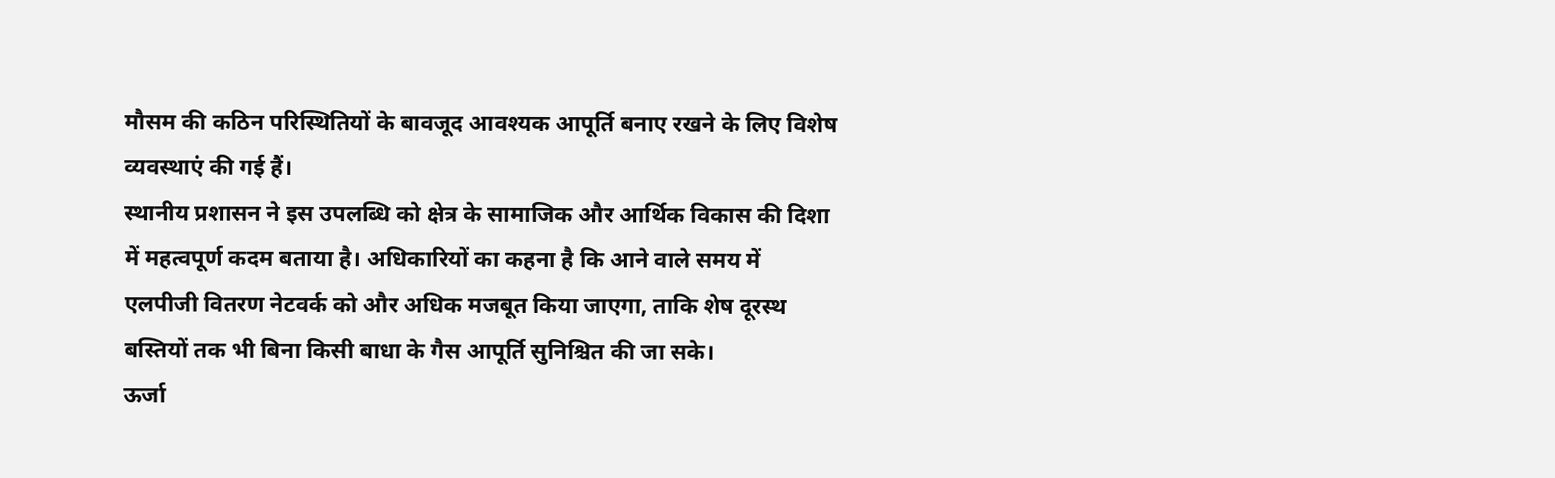मौसम की कठिन परिस्थितियों के बावजूद आवश्यक आपूर्ति बनाए रखने के लिए विशेष व्यवस्थाएं की गई हैं।
स्थानीय प्रशासन ने इस उपलब्धि को क्षेत्र के सामाजिक और आर्थिक विकास की दिशा में महत्वपूर्ण कदम बताया है। अधिकारियों का कहना है कि आने वाले समय में एलपीजी वितरण नेटवर्क को और अधिक मजबूत किया जाएगा, ताकि शेष दूरस्थ बस्तियों तक भी बिना किसी बाधा के गैस आपूर्ति सुनिश्चित की जा सके।
ऊर्जा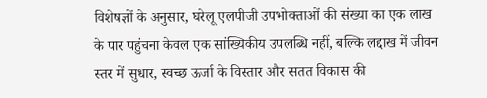विशेषज्ञों के अनुसार, घरेलू एलपीजी उपभोक्ताओं की संख्या का एक लाख के पार पहुंचना केवल एक सांख्यिकीय उपलब्धि नहीं, बल्कि लद्दाख में जीवन स्तर में सुधार, स्वच्छ ऊर्जा के विस्तार और सतत विकास की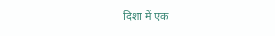दिशा में एक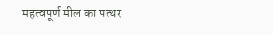महत्वपूर्ण मील का पत्थर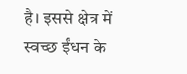है। इससे क्षेत्र में स्वच्छ ईंधन के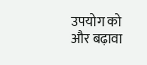उपयोग को और बढ़ावा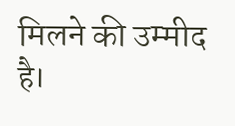मिलने की उम्मीद है।